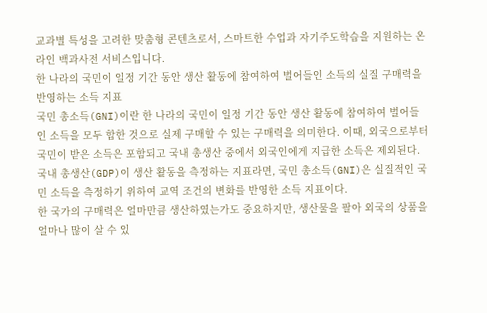교과별 특성을 고려한 맞춤형 콘텐츠로서, 스마트한 수업과 자기주도학습을 지원하는 온라인 백과사전 서비스입니다.
한 나라의 국민이 일정 기간 동안 생산 활동에 참여하여 벌어들인 소득의 실질 구매력을 반영하는 소득 지표
국민 총소득(GNI)이란 한 나라의 국민이 일정 기간 동안 생산 활동에 참여하여 벌어들인 소득을 모두 합한 것으로 실제 구매할 수 있는 구매력을 의미한다. 이때, 외국으로부터 국민이 받은 소득은 포함되고 국내 총생산 중에서 외국인에게 지급한 소득은 제외된다. 국내 총생산(GDP)이 생산 활동을 측정하는 지표라면, 국민 총소득(GNI)은 실질적인 국민 소득을 측정하기 위하여 교역 조건의 변화를 반영한 소득 지표이다.
한 국가의 구매력은 얼마만큼 생산하였는가도 중요하지만, 생산물을 팔아 외국의 상품을 얼마나 많이 살 수 있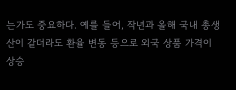는가도 중요하다. 예를 들어, 작년과 올해 국내 총생산이 같더라도 환율 변동 등으로 외국 상품 가격이 상승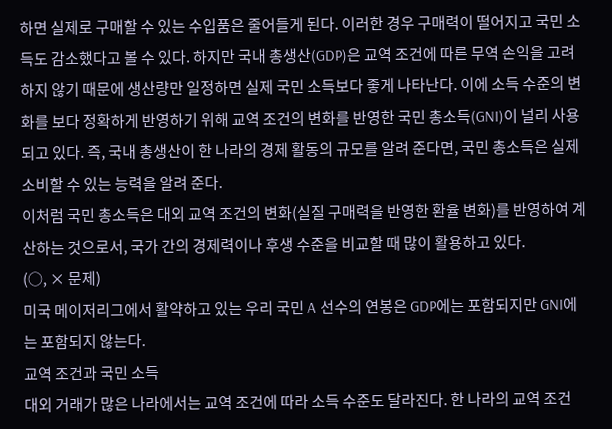하면 실제로 구매할 수 있는 수입품은 줄어들게 된다. 이러한 경우 구매력이 떨어지고 국민 소득도 감소했다고 볼 수 있다. 하지만 국내 총생산(GDP)은 교역 조건에 따른 무역 손익을 고려하지 않기 때문에 생산량만 일정하면 실제 국민 소득보다 좋게 나타난다. 이에 소득 수준의 변화를 보다 정확하게 반영하기 위해 교역 조건의 변화를 반영한 국민 총소득(GNI)이 널리 사용되고 있다. 즉, 국내 총생산이 한 나라의 경제 활동의 규모를 알려 준다면, 국민 총소득은 실제 소비할 수 있는 능력을 알려 준다.
이처럼 국민 총소득은 대외 교역 조건의 변화(실질 구매력을 반영한 환율 변화)를 반영하여 계산하는 것으로서, 국가 간의 경제력이나 후생 수준을 비교할 때 많이 활용하고 있다.
(○, × 문제)
미국 메이저리그에서 활약하고 있는 우리 국민 A 선수의 연봉은 GDP에는 포함되지만 GNI에는 포함되지 않는다.
교역 조건과 국민 소득
대외 거래가 많은 나라에서는 교역 조건에 따라 소득 수준도 달라진다. 한 나라의 교역 조건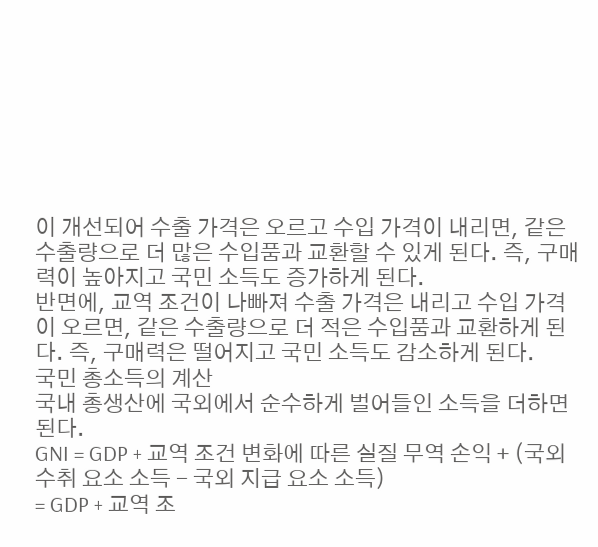이 개선되어 수출 가격은 오르고 수입 가격이 내리면, 같은 수출량으로 더 많은 수입품과 교환할 수 있게 된다. 즉, 구매력이 높아지고 국민 소득도 증가하게 된다.
반면에, 교역 조건이 나빠져 수출 가격은 내리고 수입 가격이 오르면, 같은 수출량으로 더 적은 수입품과 교환하게 된다. 즉, 구매력은 떨어지고 국민 소득도 감소하게 된다.
국민 총소득의 계산
국내 총생산에 국외에서 순수하게 벌어들인 소득을 더하면 된다.
GNI = GDP + 교역 조건 변화에 따른 실질 무역 손익 + (국외 수취 요소 소득 - 국외 지급 요소 소득)
= GDP + 교역 조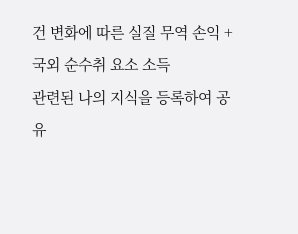건 변화에 따른 실질 무역 손익 + 국외 순수취 요소 소득
관련된 나의 지식을 등록하여 공유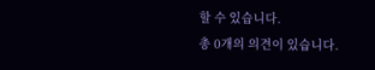할 수 있습니다.
총 0개의 의견이 있습니다.